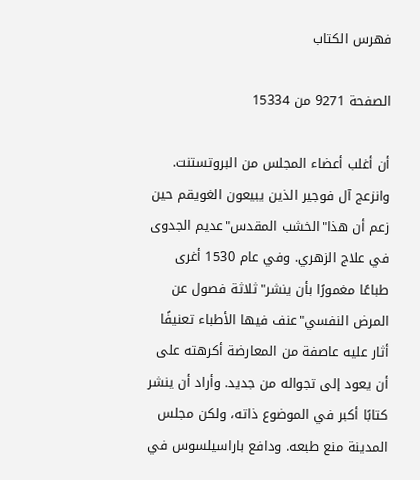فهرس الكتاب

الصفحة 9271 من 15334

أن أغلب أعضاء المجلس من البروتستنت. وانزعج آل فوجير الذين يبيعون الغويقم حين زعم أن هذا"الخشب المقدس"عديم الجدوى في علاج الزهري. وفي عام 1530 أغرى طباعًا مغمورًا بأن ينشر"ثلاثة فصول عن المرض النفسي"عنف فيها الأطباء تعنيفًا أثار عليه عاصفة من المعارضة أكرهته على أن يعود إلى تجواله من جديد. وأراد أن ينشر كتابًا أكبر في الموضوع ذاته، ولكن مجلس المدينة منع طبعه. ودافع باراسيلسوس في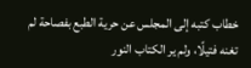خطاب كتبه إلى المجلس عن حرية الطبع بفصاحة لم تغنه فتيلًا، ولم ير الكتاب النور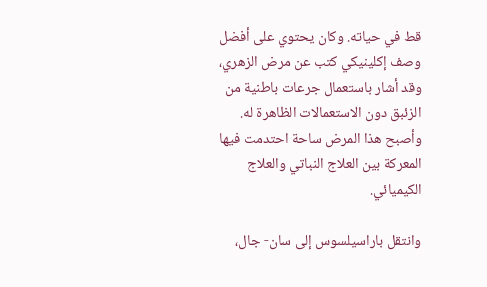قط في حياته. وكان يحتوي على أفضل وصف إكلينيكي كتب عن مرض الزهري، وقد أشار باستعمال جرعات باطنية من الزئبق دون الاستعمالات الظاهرة له. وأصبح هذا المرض ساحة احتدمت فيها المعركة بين العلاج النباتي والعلاج الكيميائي.

وانتقل باراسيلسوس إلى سان- جال،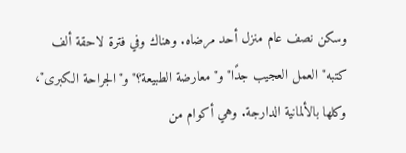وسكن نصف عام منزل أحد مرضاه. وهناك وفي فترة لاحقة ألف كتبه"العمل العجيب جدًا"و"معارضة الطبيعة؟"و"الجراحة الكبرى"، وكلها بالألمانية الدارجة. وهي أكوام من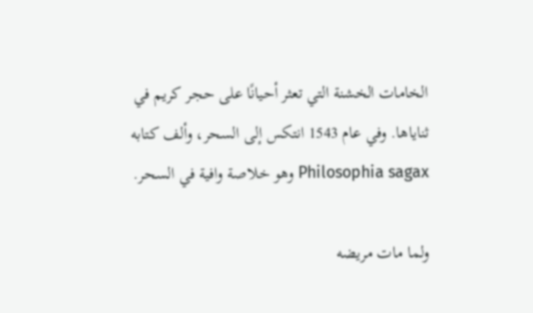الخامات الخشنة التي تعثر أحيانًا على حجر كريم في ثناياها. وفي عام 1543 انتكس إلى السحر، وألف كتابه Philosophia sagax وهو خلاصة وافية في السحر.

ولما مات مريضه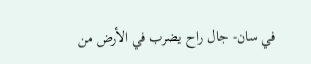في سان- جال راح يضرب في الأرض من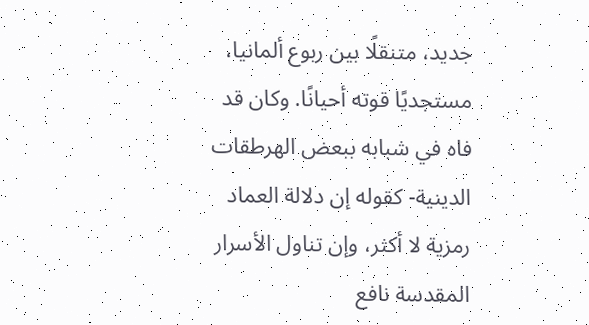جديد، متنقلًا بين ربوع ألمانيا، مستجديًا قوته أحيانًا. وكان قد فاه في شبابه ببعض الهرطقات الدينية- كقوله إن دلالة العماد رمزية لا أكثر، وإن تناول الأسرار المقدسة نافع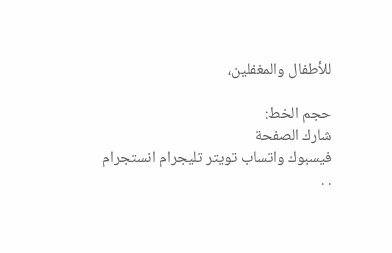للأطفال والمغفلين،

حجم الخط:
شارك الصفحة
فيسبوك واتساب تويتر تليجرام انستجرام
. .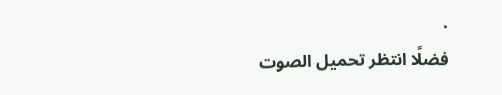.
فضلًا انتظر تحميل الصوت